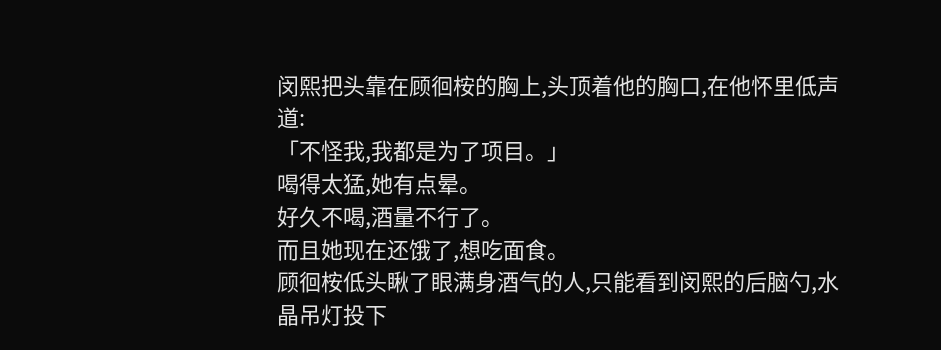闵熙把头靠在顾徊桉的胸上,头顶着他的胸口,在他怀里低声道:
「不怪我,我都是为了项目。」
喝得太猛,她有点晕。
好久不喝,酒量不行了。
而且她现在还饿了,想吃面食。
顾徊桉低头瞅了眼满身酒气的人,只能看到闵熙的后脑勺,水晶吊灯投下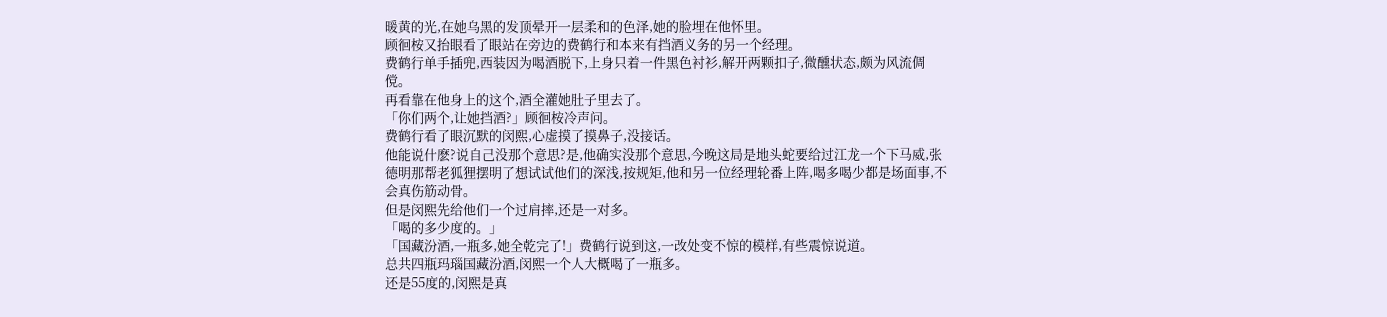暖黄的光,在她乌黑的发顶晕开一层柔和的色泽,她的脸埋在他怀里。
顾徊桉又抬眼看了眼站在旁边的费鹤行和本来有挡酒义务的另一个经理。
费鹤行单手插兜,西装因为喝酒脱下,上身只着一件黑色衬衫,解开两颗扣子,微醺状态,颇为风流倜傥。
再看靠在他身上的这个,酒全灌她肚子里去了。
「你们两个,让她挡酒?」顾徊桉冷声问。
费鹤行看了眼沉默的闵熙,心虚摸了摸鼻子,没接话。
他能说什麽?说自己没那个意思?是,他确实没那个意思,今晚这局是地头蛇要给过江龙一个下马威,张德明那帮老狐狸摆明了想试试他们的深浅,按规矩,他和另一位经理轮番上阵,喝多喝少都是场面事,不会真伤筋动骨。
但是闵熙先给他们一个过肩摔,还是一对多。
「喝的多少度的。」
「国藏汾酒,一瓶多,她全乾完了!」费鹤行说到这,一改处变不惊的模样,有些震惊说道。
总共四瓶玛瑙国藏汾酒,闵熙一个人大概喝了一瓶多。
还是55度的,闵熙是真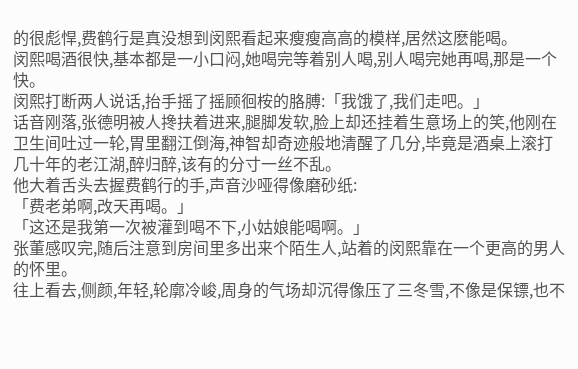的很彪悍,费鹤行是真没想到闵熙看起来瘦瘦高高的模样,居然这麽能喝。
闵熙喝酒很快,基本都是一小口闷,她喝完等着别人喝,别人喝完她再喝,那是一个快。
闵熙打断两人说话,抬手摇了摇顾徊桉的胳膊:「我饿了,我们走吧。」
话音刚落,张德明被人搀扶着进来,腿脚发软,脸上却还挂着生意场上的笑,他刚在卫生间吐过一轮,胃里翻江倒海,神智却奇迹般地清醒了几分,毕竟是酒桌上滚打几十年的老江湖,醉归醉,该有的分寸一丝不乱。
他大着舌头去握费鹤行的手,声音沙哑得像磨砂纸:
「费老弟啊,改天再喝。」
「这还是我第一次被灌到喝不下,小姑娘能喝啊。」
张董感叹完,随后注意到房间里多出来个陌生人,站着的闵熙靠在一个更高的男人的怀里。
往上看去,侧颜,年轻,轮廓冷峻,周身的气场却沉得像压了三冬雪,不像是保镖,也不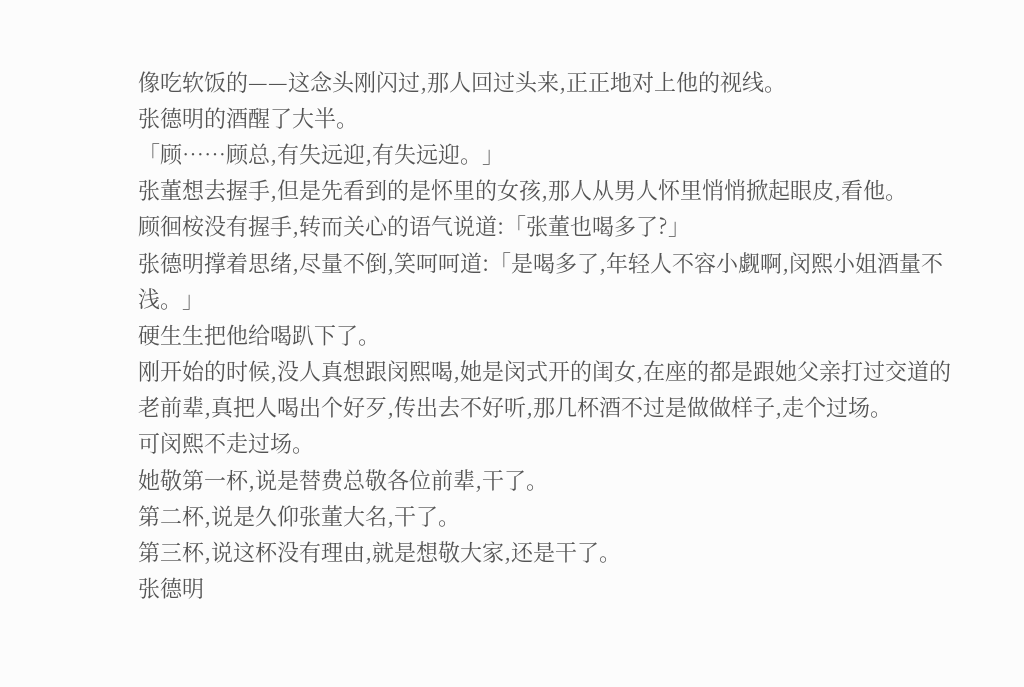像吃软饭的——这念头刚闪过,那人回过头来,正正地对上他的视线。
张德明的酒醒了大半。
「顾……顾总,有失远迎,有失远迎。」
张董想去握手,但是先看到的是怀里的女孩,那人从男人怀里悄悄掀起眼皮,看他。
顾徊桉没有握手,转而关心的语气说道:「张董也喝多了?」
张德明撑着思绪,尽量不倒,笑呵呵道:「是喝多了,年轻人不容小觑啊,闵熙小姐酒量不浅。」
硬生生把他给喝趴下了。
刚开始的时候,没人真想跟闵熙喝,她是闵式开的闺女,在座的都是跟她父亲打过交道的老前辈,真把人喝出个好歹,传出去不好听,那几杯酒不过是做做样子,走个过场。
可闵熙不走过场。
她敬第一杯,说是替费总敬各位前辈,干了。
第二杯,说是久仰张董大名,干了。
第三杯,说这杯没有理由,就是想敬大家,还是干了。
张德明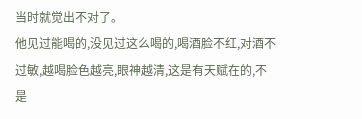当时就觉出不对了。
他见过能喝的,没见过这么喝的,喝酒脸不红,对酒不过敏,越喝脸色越亮,眼神越清,这是有天赋在的,不是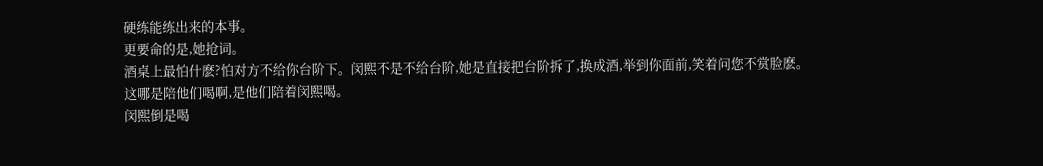硬练能练出来的本事。
更要命的是,她抢词。
酒桌上最怕什麽?怕对方不给你台阶下。闵熙不是不给台阶,她是直接把台阶拆了,换成酒,举到你面前,笑着问您不赏脸麽。
这哪是陪他们喝啊,是他们陪着闵熙喝。
闵熙倒是喝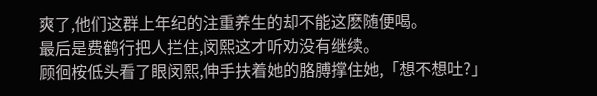爽了,他们这群上年纪的注重养生的却不能这麽随便喝。
最后是费鹤行把人拦住,闵熙这才听劝没有继续。
顾徊桉低头看了眼闵熙,伸手扶着她的胳膊撑住她,「想不想吐?」